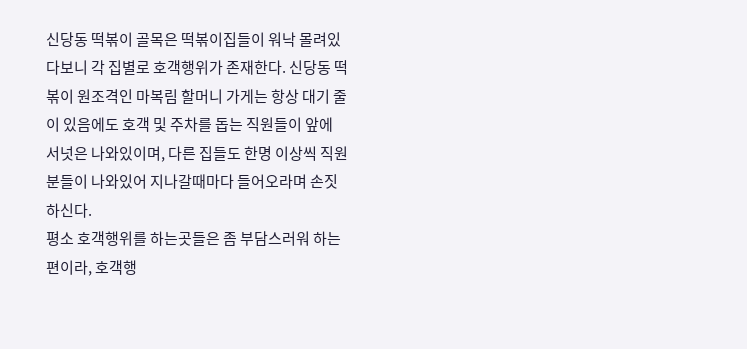신당동 떡볶이 골목은 떡볶이집들이 워낙 몰려있다보니 각 집별로 호객행위가 존재한다. 신당동 떡볶이 원조격인 마복림 할머니 가게는 항상 대기 줄이 있음에도 호객 및 주차를 돕는 직원들이 앞에 서넛은 나와있이며, 다른 집들도 한명 이상씩 직원분들이 나와있어 지나갈때마다 들어오라며 손짓하신다.
평소 호객행위를 하는곳들은 좀 부담스러워 하는 편이라, 호객행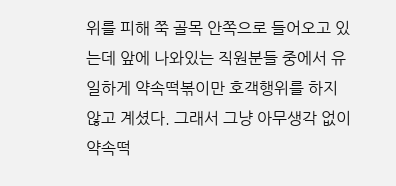위를 피해 쭉 골목 안쪽으로 들어오고 있는데 앞에 나와있는 직원분들 중에서 유일하게 약속떡볶이만 호객행위를 하지 않고 계셨다. 그래서 그냥 아무생각 없이 약속떡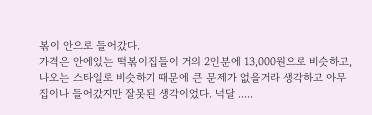볶이 안으로 들어갔다.
가격은 안에있는 떡볶이집들이 거의 2인분에 13,000원으로 비슷하고, 나오는 스타일로 비슷하기 때문에 큰 문제가 없을거라 생각하고 아무집이나 들어갔지만 잘못된 생각이었다. 넉달 .....